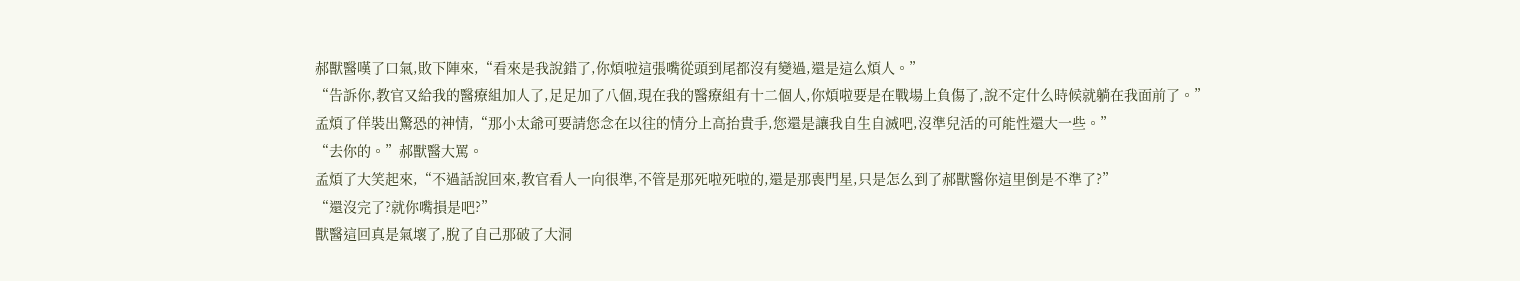郝獸醫嘆了口氣,敗下陣來,“看來是我說錯了,你煩啦這張嘴從頭到尾都沒有變過,還是這么煩人。”
“告訴你,教官又給我的醫療組加人了,足足加了八個,現在我的醫療組有十二個人,你煩啦要是在戰場上負傷了,說不定什么時候就躺在我面前了。”
孟煩了佯裝出驚恐的神情,“那小太爺可要請您念在以往的情分上高抬貴手,您還是讓我自生自滅吧,沒準兒活的可能性還大一些。”
“去你的。”郝獸醫大罵。
孟煩了大笑起來,“不過話說回來,教官看人一向很準,不管是那死啦死啦的,還是那喪門星,只是怎么到了郝獸醫你這里倒是不準了?”
“還沒完了?就你嘴損是吧?”
獸醫這回真是氣壞了,脫了自己那破了大洞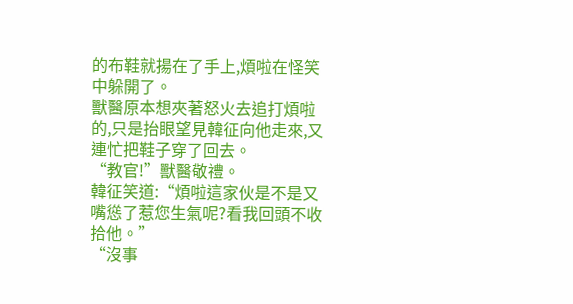的布鞋就揚在了手上,煩啦在怪笑中躲開了。
獸醫原本想夾著怒火去追打煩啦的,只是抬眼望見韓征向他走來,又連忙把鞋子穿了回去。
“教官!”獸醫敬禮。
韓征笑道:“煩啦這家伙是不是又嘴慫了惹您生氣呢?看我回頭不收拾他。”
“沒事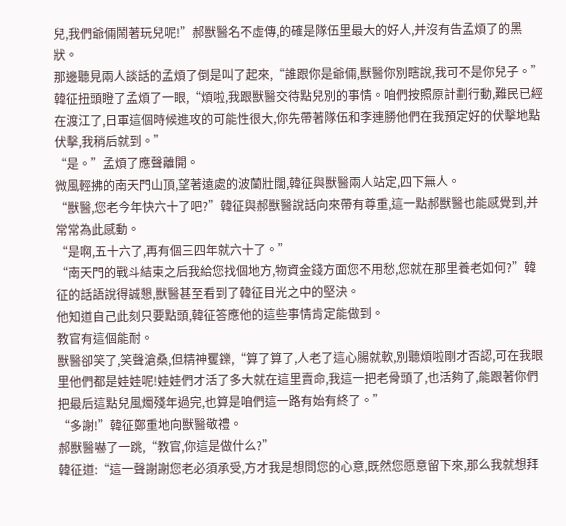兒,我們爺倆鬧著玩兒呢!”郝獸醫名不虛傳,的確是隊伍里最大的好人,并沒有告孟煩了的黑狀。
那邊聽見兩人談話的孟煩了倒是叫了起來,“誰跟你是爺倆,獸醫你別瞎說,我可不是你兒子。”
韓征扭頭瞪了孟煩了一眼,“煩啦,我跟獸醫交待點兒別的事情。咱們按照原計劃行動,難民已經在渡江了,日軍這個時候進攻的可能性很大,你先帶著隊伍和李連勝他們在我預定好的伏擊地點伏擊,我稍后就到。”
“是。”孟煩了應聲離開。
微風輕拂的南天門山頂,望著遠處的波蘭壯闊,韓征與獸醫兩人站定,四下無人。
“獸醫,您老今年快六十了吧?”韓征與郝獸醫說話向來帶有尊重,這一點郝獸醫也能感覺到,并常常為此感動。
“是啊,五十六了,再有個三四年就六十了。”
“南天門的戰斗結束之后我給您找個地方,物資金錢方面您不用愁,您就在那里養老如何?”韓征的話語說得誠懇,獸醫甚至看到了韓征目光之中的堅決。
他知道自己此刻只要點頭,韓征答應他的這些事情肯定能做到。
教官有這個能耐。
獸醫卻笑了,笑聲滄桑,但精神矍鑠,“算了算了,人老了這心腸就軟,別聽煩啦剛才否認,可在我眼里他們都是娃娃呢!娃娃們才活了多大就在這里賣命,我這一把老骨頭了,也活夠了,能跟著你們把最后這點兒風燭殘年過完,也算是咱們這一路有始有終了。”
“多謝!”韓征鄭重地向獸醫敬禮。
郝獸醫嚇了一跳,“教官,你這是做什么?”
韓征道:“這一聲謝謝您老必須承受,方才我是想問您的心意,既然您愿意留下來,那么我就想拜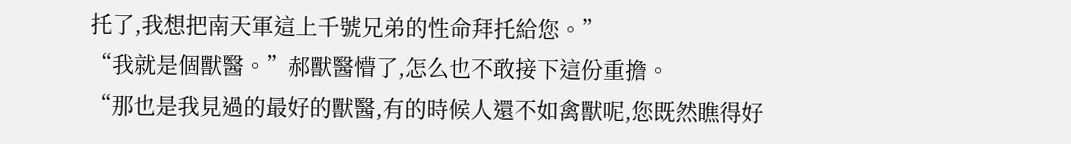托了,我想把南天軍這上千號兄弟的性命拜托給您。”
“我就是個獸醫。”郝獸醫懵了,怎么也不敢接下這份重擔。
“那也是我見過的最好的獸醫,有的時候人還不如禽獸呢,您既然瞧得好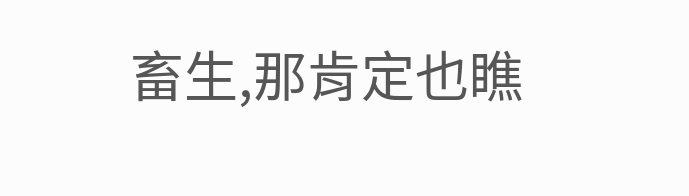畜生,那肯定也瞧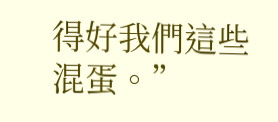得好我們這些混蛋。”